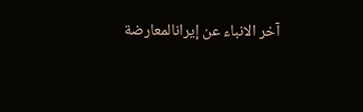آخر الانباء عن إيرانالمعارضة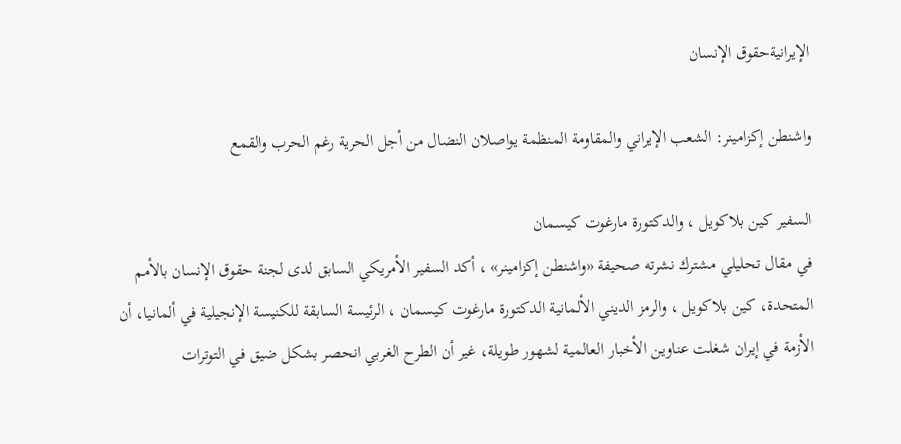الإيرانيةحقوق الإنسان

واشنطن إكزامينر: الشعب الإيراني والمقاومة المنظمة يواصلان النضال من أجل الحرية رغم الحرب والقمع

السفير كين بلاكويل ، والدكتورة مارغوت كيسمان
في مقال تحليلي مشترك نشرته صحيفة «واشنطن إكزامينر» ، أكد السفير الأمريكي السابق لدى لجنة حقوق الإنسان بالأمم المتحدة، كين بلاكويل ، والرمز الديني الألمانية الدكتورة مارغوت كيسمان ، الرئيسة السابقة للكنيسة الإنجيلية في ألمانيا، أن الأزمة في إيران شغلت عناوين الأخبار العالمية لشهور طويلة، غير أن الطرح الغربي انحصر بشكل ضيق في التوترات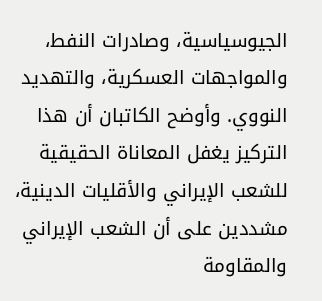الجيوسياسية، وصادرات النفط، والمواجهات العسكرية، والتهديد النووي. وأوضح الكاتبان أن هذا التركيز يغفل المعاناة الحقيقية للشعب الإيراني والأقليات الدينية، مشددين على أن الشعب الإيراني والمقاومة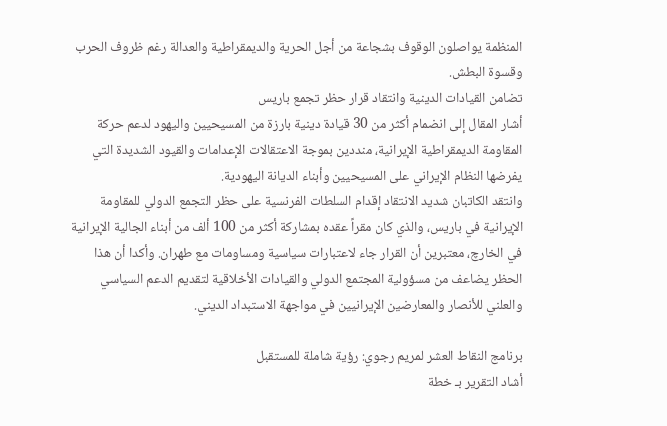المنظمة يواصلون الوقوف بشجاعة من أجل الحرية والديمقراطية والعدالة رغم ظروف الحرب وقسوة البطش.
تضامن القيادات الدينية وانتقاد قرار حظر تجمع باريس
أشار المقال إلى انضمام أكثر من 30 قيادة دينية بارزة من المسيحيين واليهود لدعم حركة المقاومة الديمقراطية الإيرانية، منددين بموجة الاعتقالات الإعدامات والقيود الشديدة التي يفرضها النظام الإيراني على المسيحيين وأبناء الديانة اليهودية.
وانتقد الكاتبان شديد الانتقاد إقدام السلطات الفرنسية على حظر التجمع الدولي للمقاومة الإيرانية في باريس، والذي كان مقراً عقده بمشاركة أكثر من 100 ألف من أبناء الجالية الإيرانية في الخارچ، معتبرين أن القرار جاء لاعتبارات سياسية ومساومات مع طهران. وأكدا أن هذا الحظر يضاعف من مسؤولية المجتمع الدولي والقيادات الأخلاقية لتقديم الدعم السياسي والعلني للأنصار والمعارضين الإيرانيين في مواجهة الاستبداد الديني.

برنامج النقاط العشر لمريم رجوي: رؤية شاملة للمستقبل
أشاد التقرير بـ خطة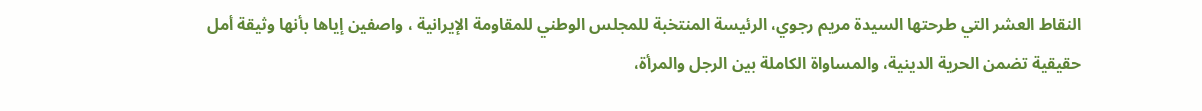النقاط العشر التي طرحتها السيدة مريم رجوي، الرئيسة المنتخبة للمجلس الوطني للمقاومة الإيرانية ، واصفين إياها بأنها وثيقة أمل حقيقية تضمن الحرية الدينية، والمساواة الكاملة بين الرجل والمرأة،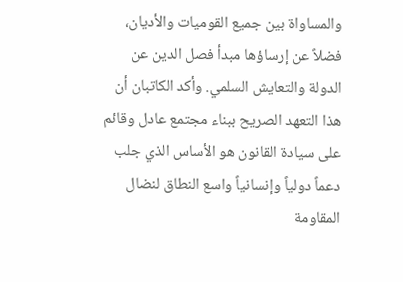والمساواة بين جميع القوميات والأديان، فضلاً عن إرساؤها مبدأ فصل الدين عن الدولة والتعايش السلمي. وأكد الكاتبان أن هذا التعهد الصريح ببناء مجتمع عادل وقائم على سيادة القانون هو الأساس الذي جلب دعماً دولياً وإنسانياً واسع النطاق لنضال المقاومة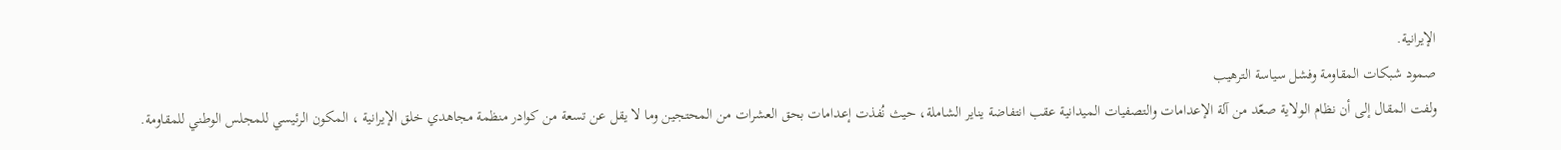الإيرانية.
صمود شبكات المقاومة وفشل سياسة الترهيب
ولفت المقال إلى أن نظام الولاية صعّد من آلة الإعدامات والتصفيات الميدانية عقب انتفاضة يناير الشاملة، حيث نُفذت إعدامات بحق العشرات من المحتجين وما لا يقل عن تسعة من كوادر منظمة مجاهدي خلق الإيرانية ، المكون الرئيسي للمجلس الوطني للمقاومة.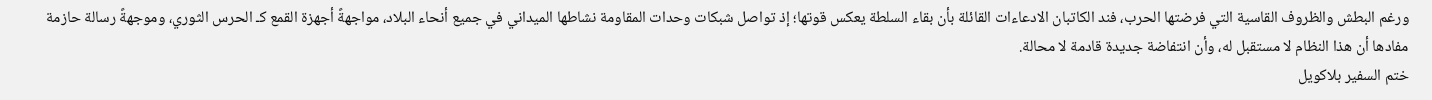ورغم البطش والظروف القاسية التي فرضتها الحرب، فند الكاتبان الادعاءات القائلة بأن بقاء السلطة يعكس قوتها؛ إذ تواصل شبكات وحدات المقاومة نشاطها الميداني في جميع أنحاء البلاد، مواجهةً أجهزة القمع كـ الحرس الثوري، وموجهةً رسالة حازمة مفادها أن هذا النظام لا مستقبل له، وأن انتفاضة جديدة قادمة لا محالة.
ختم السفير بلاكويل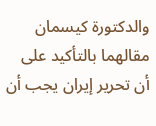والدكتورة كيسمان مقالهما بالتأكيد على أن تحرير إيران يجب أن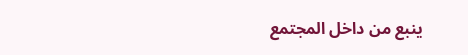ينبع من داخل المجتمع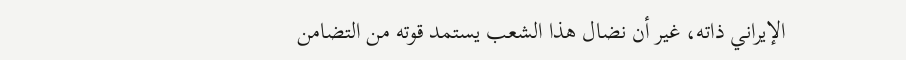الإيراني ذاته، غير أن نضال هذا الشعب يستمد قوته من التضامن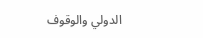الدولي والوقوف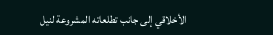الأخلاقي إلى جانب تطلعاته المشروعة لنيل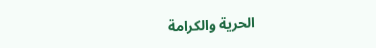الحرية والكرامة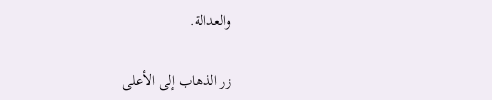والعدالة.

زر الذهاب إلى الأعلى